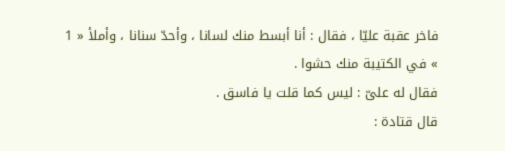فاخر عقبة عليّا ، فقال : أنا أبسط منك لسانا ، وأحدّ سنانا ، وأملأ « 1 » في الكتيبة منك حشوا .
فقال له علىّ : ليس كما قلت يا فاسق .
قال قتادة :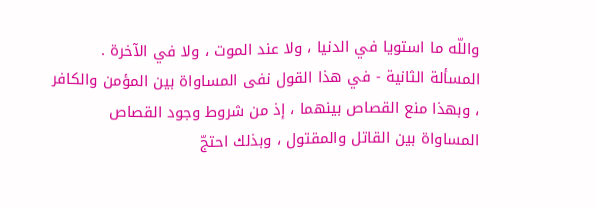واللّه ما استويا في الدنيا ، ولا عند الموت ، ولا في الآخرة .
المسألة الثانية - في هذا القول نفى المساواة بين المؤمن والكافر ، وبهذا منع القصاص بينهما ، إذ من شروط وجود القصاص المساواة بين القاتل والمقتول ، وبذلك احتجّ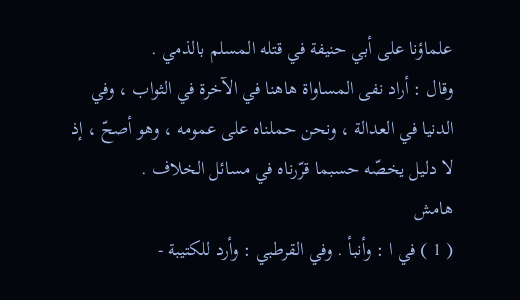علماؤنا على أبي حنيفة في قتله المسلم بالذمي .
وقال : أراد نفى المساواة هاهنا في الآخرة في الثواب ، وفي الدنيا في العدالة ، ونحن حملناه على عمومه ، وهو أصحّ ، إذ لا دليل يخصّه حسبما قرّرناه في مسائل الخلاف .
هامش
( 1 ) في ا : وأنبأ . وفي القرطبي : وأرد للكتيبة -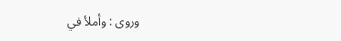وروى : وأملأ في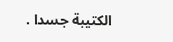الكتيبة جسدا .